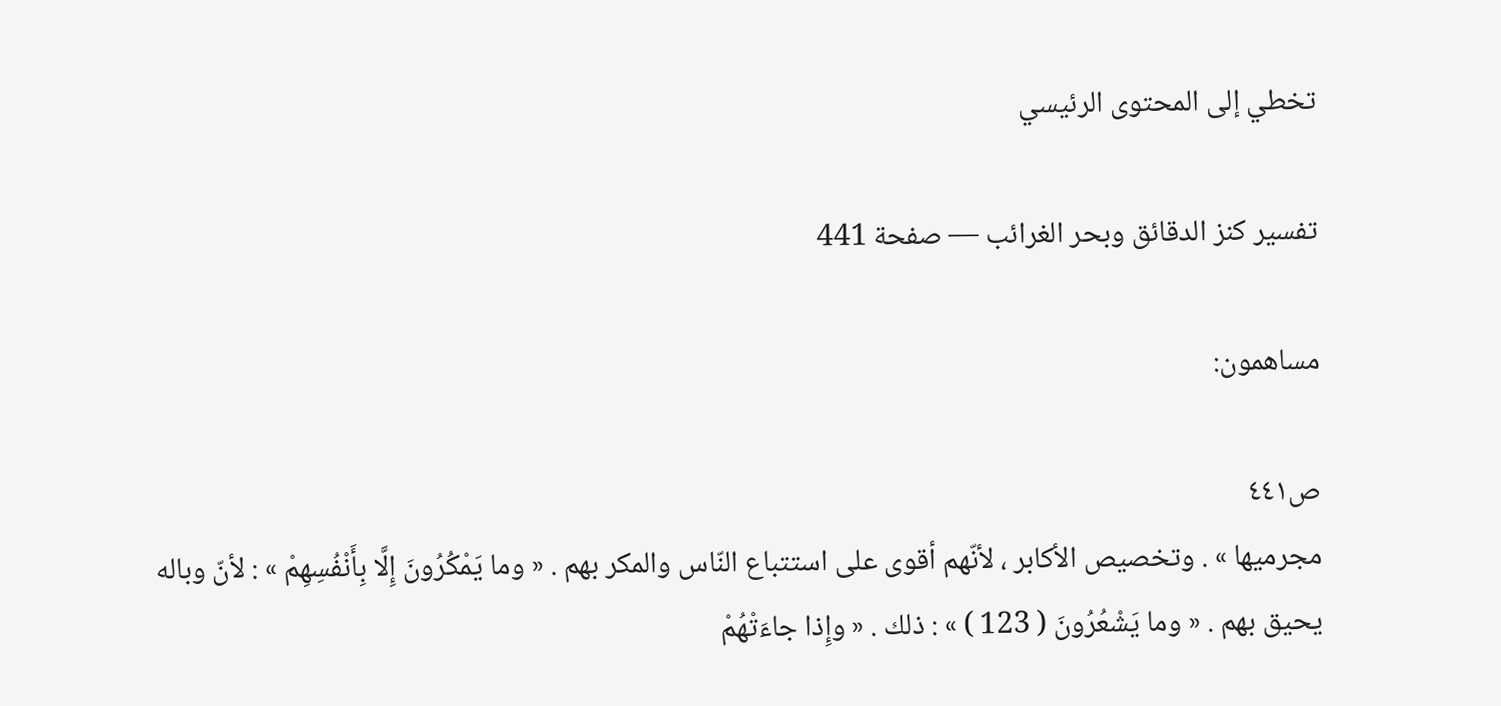تخطي إلى المحتوى الرئيسي

تفسير كنز الدقائق وبحر الغرائب — صفحة 441

مساهمون:

ص٤٤١
مجرميها » . وتخصيص الأكابر ، لأنّهم أقوى على استتباع النّاس والمكر بهم . « وما يَمْكُرُونَ إِلَّا بِأَنْفُسِهِمْ » : لأنّ وباله يحيق بهم . « وما يَشْعُرُونَ ( 123 ) » : ذلك . « وإِذا جاءَتْهُمْ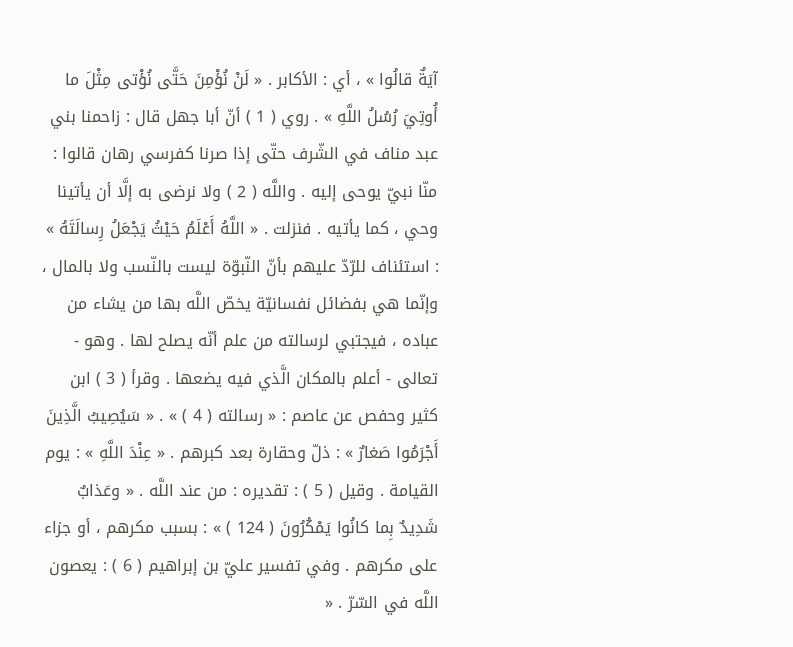آيَةٌ قالُوا » ، أي : الأكابر . « لَنْ نُؤْمِنَ حَتَّى نُؤْتى مِثْلَ ما أُوتِيَ رُسُلُ اللَّهِ » . روي ( 1 ) أنّ أبا جهل قال : زاحمنا بني عبد مناف في الشّرف حتّى إذا صرنا كفرسي رهان قالوا : منّا نبيّ يوحى إليه . واللَّه ( 2 ) ولا نرضى به إلَّا أن يأتينا وحي ، كما يأتيه . فنزلت . « اللَّهُ أَعْلَمُ حَيْثُ يَجْعَلُ رِسالَتَهُ » : استئناف للرّدّ عليهم بأنّ النّبوّة ليست بالنّسب ولا بالمال ، وإنّما هي بفضائل نفسانيّة يخصّ اللَّه بها من يشاء من عباده ، فيجتبي لرسالته من علم أنّه يصلح لها . وهو - تعالى - أعلم بالمكان الَّذي فيه يضعها . وقرأ ( 3 ) ابن كثير وحفص عن عاصم : « رسالته ( 4 ) » . « سَيُصِيبُ الَّذِينَ أَجْرَمُوا صَغارٌ » : ذلّ وحقارة بعد كبرهم . « عِنْدَ اللَّهِ » : يوم القيامة . وقيل ( 5 ) : تقديره : من عند اللَّه . « وعَذابٌ شَدِيدٌ بِما كانُوا يَمْكُرُونَ ( 124 ) » : بسبب مكرهم ، أو جزاء على مكرهم . وفي تفسير عليّ بن إبراهيم ( 6 ) : يعصون اللَّه في السّرّ . «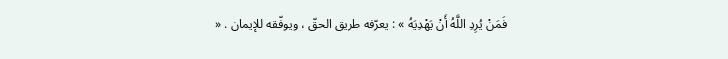فَمَنْ يُرِدِ اللَّهُ أَنْ يَهْدِيَهُ » : يعرّفه طريق الحقّ ، ويوفّقه للإيمان . «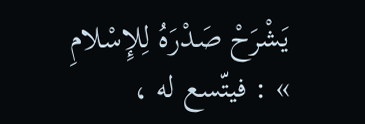يَشْرَحْ صَدْرَهُ لِلإِسْلامِ » : فيتّسع له ،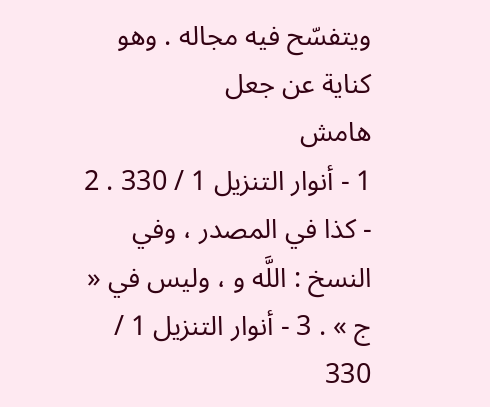ويتفسّح فيه مجاله . وهو كناية عن جعل
هامش
1 - أنوار التنزيل 1 / 330 . 2 - كذا في المصدر ، وفي النسخ : اللَّه و ، وليس في « ج » . 3 - أنوار التنزيل 1 / 330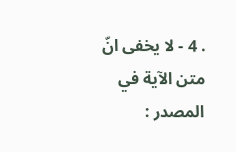. 4 - لا يخفى انّ متن الآية في المصدر :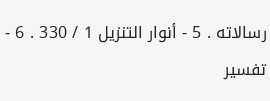رسالاته . 5 - أنوار التنزيل 1 / 330 . 6 - تفسير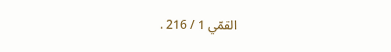القمّي 1 / 216 .